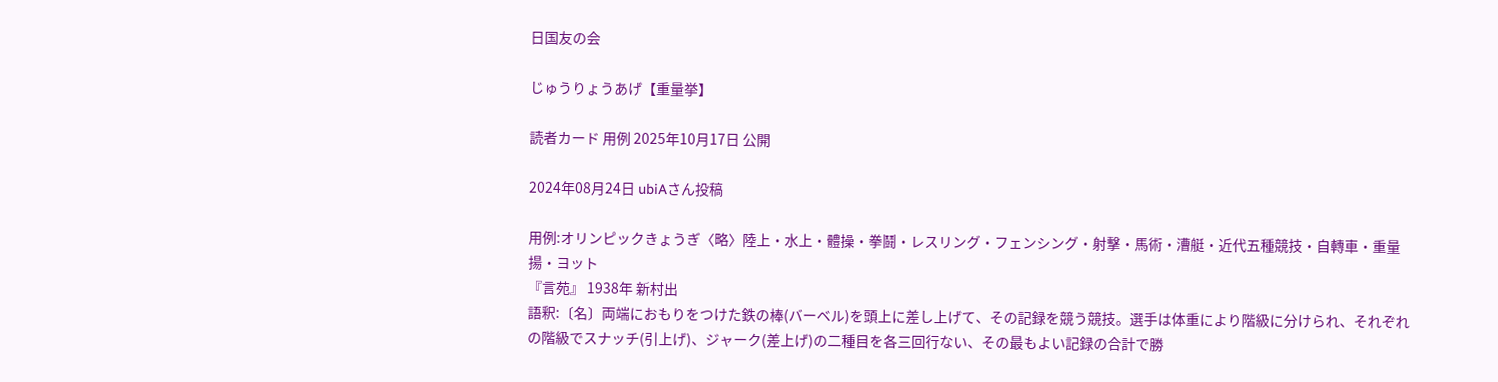日国友の会

じゅうりょうあげ【重量挙】

読者カード 用例 2025年10月17日 公開

2024年08月24日 ubiAさん投稿

用例:オリンピックきょうぎ〈略〉陸上・水上・體操・拳鬪・レスリング・フェンシング・射擊・馬術・漕艇・近代五種競技・自轉車・重量揚・ヨット
『言苑』 1938年 新村出
語釈:〔名〕両端におもりをつけた鉄の棒(バーベル)を頭上に差し上げて、その記録を競う競技。選手は体重により階級に分けられ、それぞれの階級でスナッチ(引上げ)、ジャーク(差上げ)の二種目を各三回行ない、その最もよい記録の合計で勝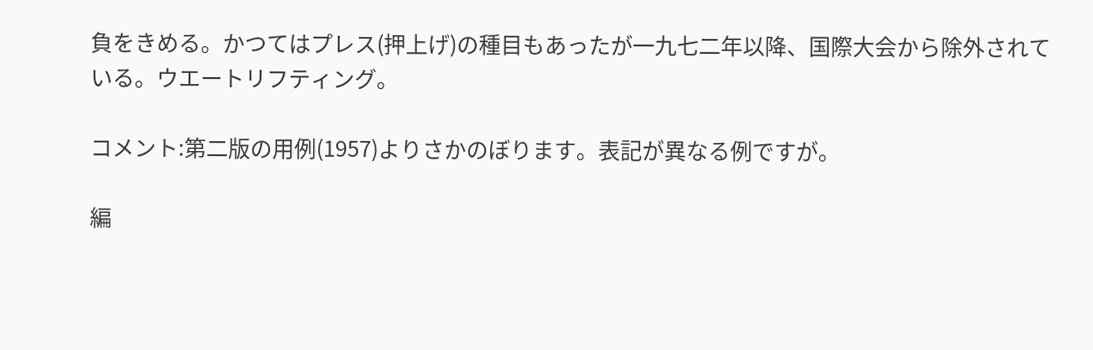負をきめる。かつてはプレス(押上げ)の種目もあったが一九七二年以降、国際大会から除外されている。ウエートリフティング。

コメント:第二版の用例(1957)よりさかのぼります。表記が異なる例ですが。

編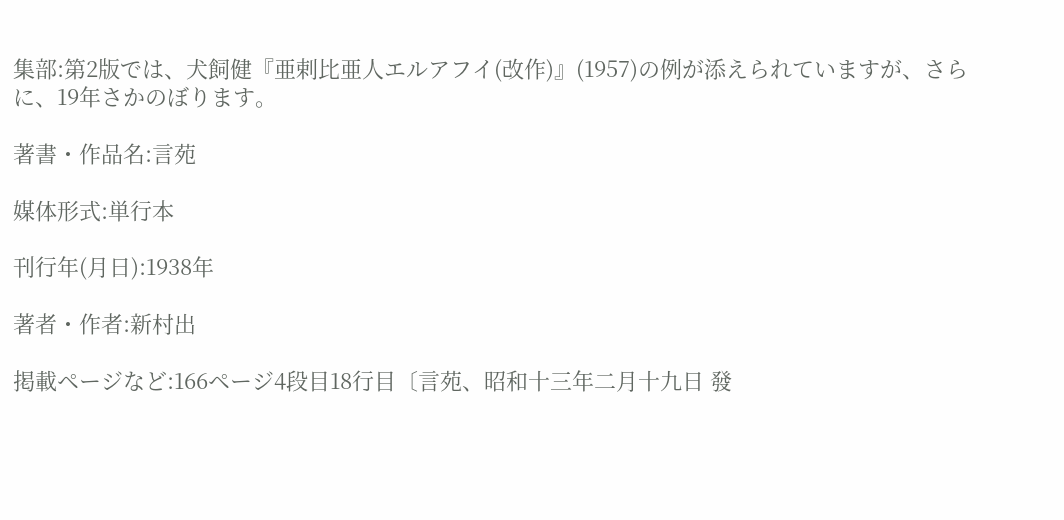集部:第2版では、犬飼健『亜剌比亜人エルアフイ(改作)』(1957)の例が添えられていますが、さらに、19年さかのぼります。

著書・作品名:言苑

媒体形式:単行本

刊行年(月日):1938年

著者・作者:新村出

掲載ページなど:166ページ4段目18行目〔言苑、昭和十三年二月十九日 發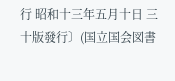行 昭和十三年五月十日 三十版發行〕(国立国会図書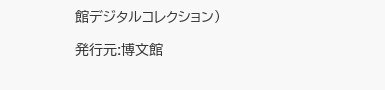館デジタルコレクション)

発行元:博文館